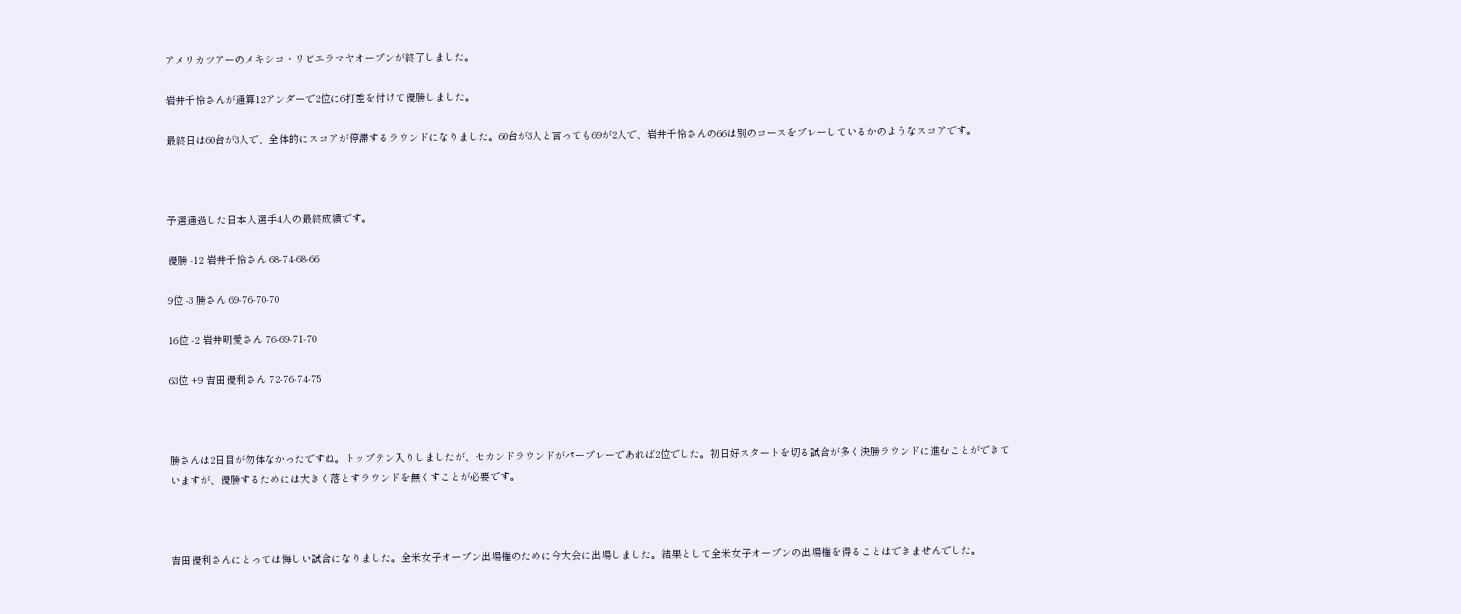アメリカツアーのメキシコ・リビエラマヤオープンが終了しました。

岩井千怜さんが通算12アンダーで2位に6打差を付けて優勝しました。

最終日は60台が3人で、全体的にスコアが停滞するラウンドになりました。60台が3人と言っても69が2人で、岩井千怜さんの66は別のコースをプレーしているかのようなスコアです。



予選通過した日本人選手4人の最終成績です。

優勝 -12 岩井千怜さん 68-74-68-66

9位 -3 勝さん 69-76-70-70

16位 -2 岩井明愛さん 76-69-71-70

63位 +9 吉田優利さん 72-76-74-75



勝さんは2日目が勿体なかったですね。トップテン入りしましたが、セカンドラウンドがパープレーであれば2位でした。初日好スタートを切る試合が多く決勝ラウンドに進むことができていますが、優勝するためには大きく落とすラウンドを無くすことが必要です。



吉田優利さんにとっては悔しい試合になりました。全米女子オープン出場権のために今大会に出場しました。結果として全米女子オープンの出場権を得ることはできませんでした。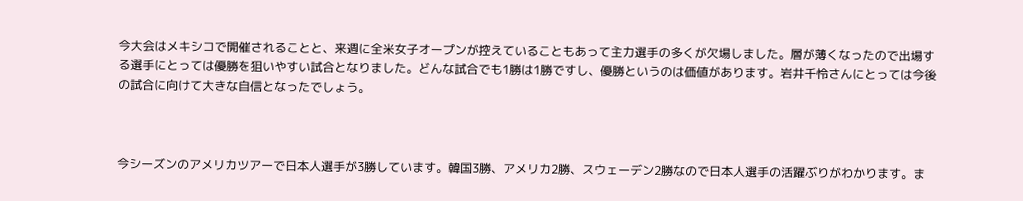今大会はメキシコで開催されることと、来週に全米女子オープンが控えていることもあって主力選手の多くが欠場しました。層が薄くなったので出場する選手にとっては優勝を狙いやすい試合となりました。どんな試合でも1勝は1勝ですし、優勝というのは価値があります。岩井千怜さんにとっては今後の試合に向けて大きな自信となったでしょう。



今シーズンのアメリカツアーで日本人選手が3勝しています。韓国3勝、アメリカ2勝、スウェーデン2勝なので日本人選手の活躍ぶりがわかります。ま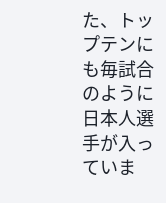た、トップテンにも毎試合のように日本人選手が入っていま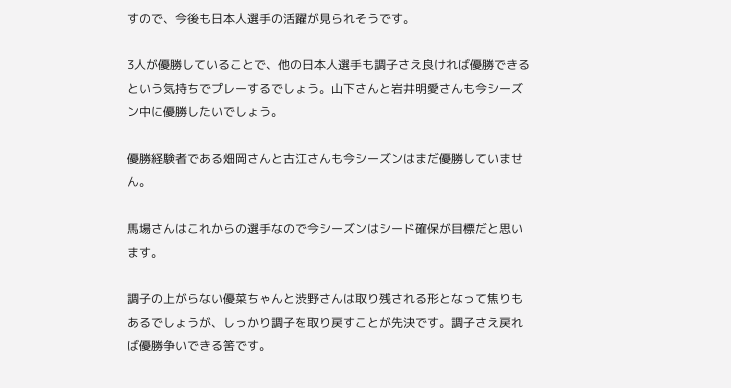すので、今後も日本人選手の活躍が見られそうです。

3人が優勝していることで、他の日本人選手も調子さえ良ければ優勝できるという気持ちでプレーするでしょう。山下さんと岩井明愛さんも今シーズン中に優勝したいでしょう。

優勝経験者である畑岡さんと古江さんも今シーズンはまだ優勝していません。

馬場さんはこれからの選手なので今シーズンはシード確保が目標だと思います。

調子の上がらない優菜ちゃんと渋野さんは取り残される形となって焦りもあるでしょうが、しっかり調子を取り戻すことが先決です。調子さえ戻れば優勝争いできる筈です。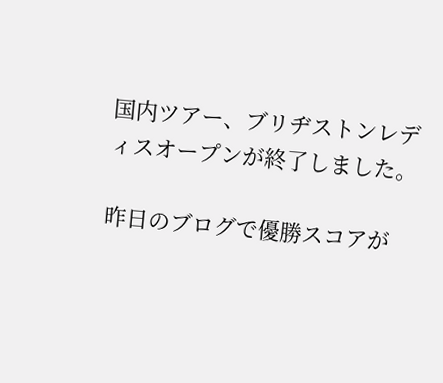国内ツアー、ブリヂストンレディスオープンが終了しました。

昨日のブログで優勝スコアが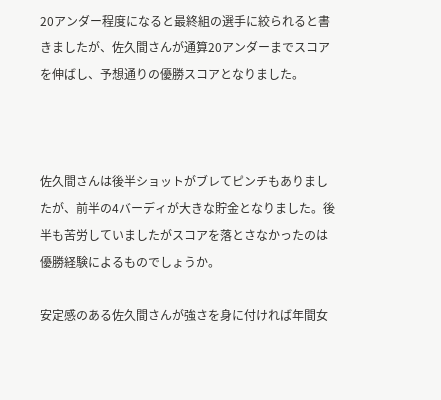20アンダー程度になると最終組の選手に絞られると書きましたが、佐久間さんが通算20アンダーまでスコアを伸ばし、予想通りの優勝スコアとなりました。



佐久間さんは後半ショットがブレてピンチもありましたが、前半の4バーディが大きな貯金となりました。後半も苦労していましたがスコアを落とさなかったのは優勝経験によるものでしょうか。

安定感のある佐久間さんが強さを身に付ければ年間女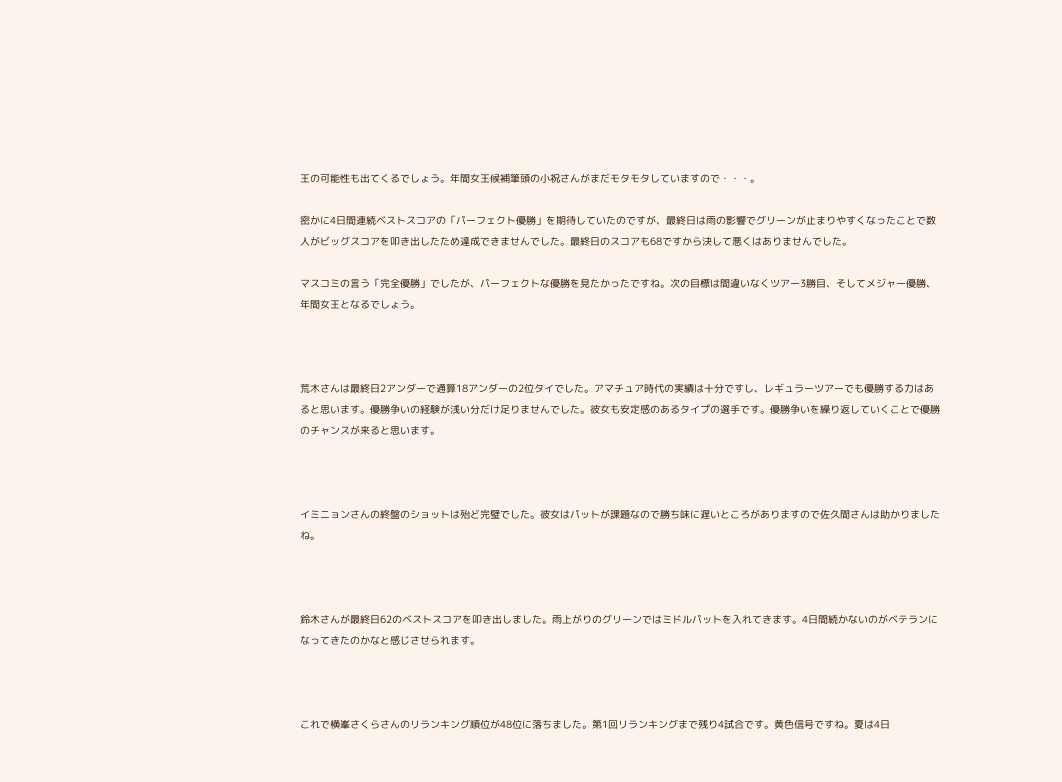王の可能性も出てくるでしょう。年間女王候補筆頭の小祝さんがまだモタモタしていますので・・・。

密かに4日間連続ベストスコアの「パーフェクト優勝」を期待していたのですが、最終日は雨の影響でグリーンが止まりやすくなったことで数人がビッグスコアを叩き出したため達成できませんでした。最終日のスコアも68ですから決して悪くはありませんでした。

マスコミの言う「完全優勝」でしたが、パーフェクトな優勝を見たかったですね。次の目標は間違いなくツアー3勝目、そしてメジャー優勝、年間女王となるでしょう。



荒木さんは最終日2アンダーで通算18アンダーの2位タイでした。アマチュア時代の実績は十分ですし、レギュラーツアーでも優勝する力はあると思います。優勝争いの経験が浅い分だけ足りませんでした。彼女も安定感のあるタイプの選手です。優勝争いを繰り返していくことで優勝のチャンスが来ると思います。



イミニョンさんの終盤のショットは殆ど完璧でした。彼女はパットが課題なので勝ち味に遅いところがありますので佐久間さんは助かりましたね。



鈴木さんが最終日62のベストスコアを叩き出しました。雨上がりのグリーンではミドルパットを入れてきます。4日間続かないのがベテランになってきたのかなと感じさせられます。



これで横峯さくらさんのリランキング順位が48位に落ちました。第1回リランキングまで残り4試合です。黄色信号ですね。夏は4日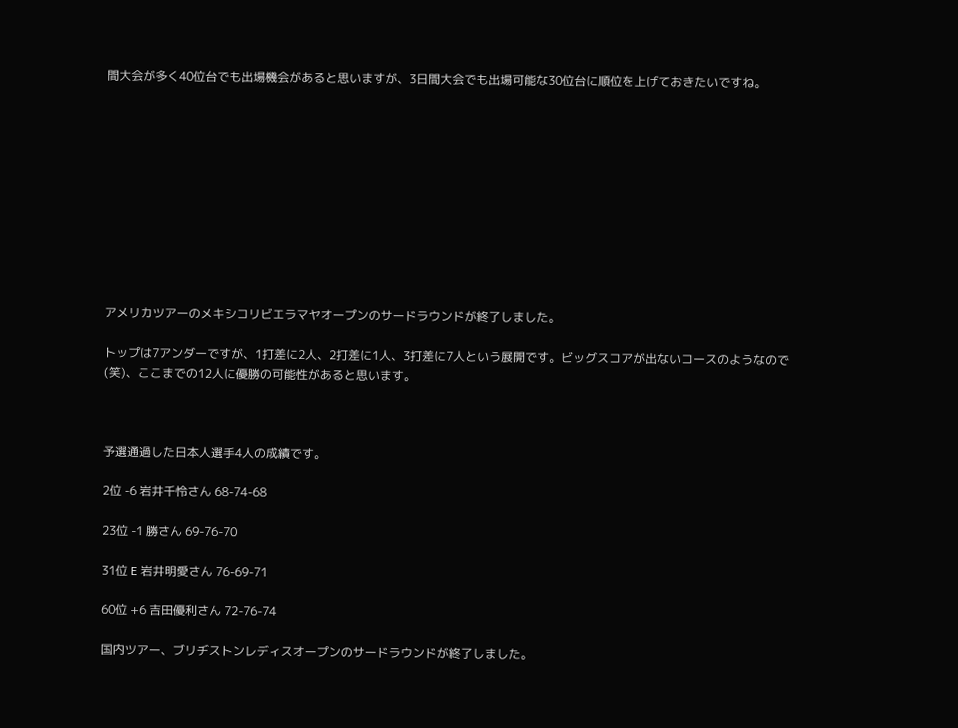間大会が多く40位台でも出場機会があると思いますが、3日間大会でも出場可能な30位台に順位を上げておきたいですね。











アメリカツアーのメキシコリビエラマヤオープンのサードラウンドが終了しました。

トップは7アンダーですが、1打差に2人、2打差に1人、3打差に7人という展開です。ビッグスコアが出ないコースのようなので(笑)、ここまでの12人に優勝の可能性があると思います。



予選通過した日本人選手4人の成績です。

2位 -6 岩井千怜さん 68-74-68

23位 -1 勝さん 69-76-70

31位 E 岩井明愛さん 76-69-71

60位 +6 吉田優利さん 72-76-74

国内ツアー、ブリヂストンレディスオープンのサードラウンドが終了しました。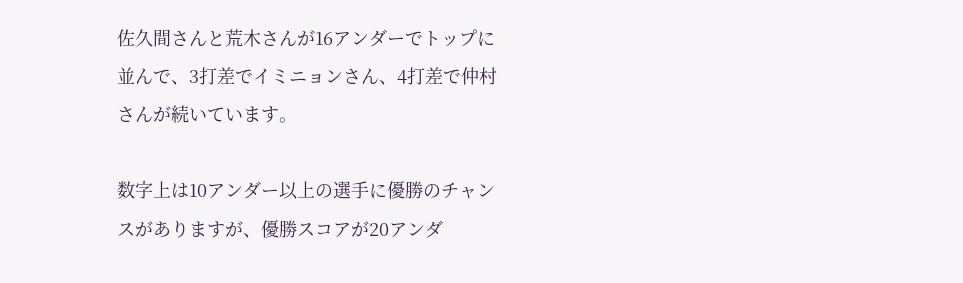佐久間さんと荒木さんが16アンダーでトップに並んで、3打差でイミニョンさん、4打差で仲村さんが続いています。

数字上は10アンダー以上の選手に優勝のチャンスがありますが、優勝スコアが20アンダ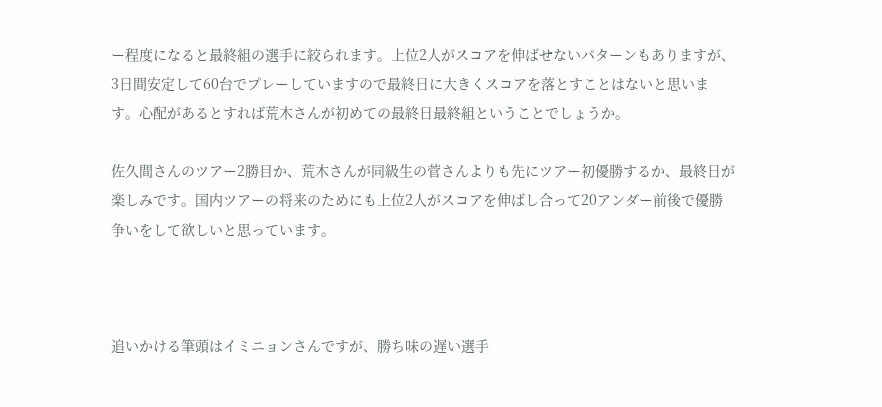ー程度になると最終組の選手に絞られます。上位2人がスコアを伸ばせないパターンもありますが、3日間安定して60台でプレーしていますので最終日に大きくスコアを落とすことはないと思います。心配があるとすれば荒木さんが初めての最終日最終組ということでしょうか。

佐久間さんのツアー2勝目か、荒木さんが同級生の菅さんよりも先にツアー初優勝するか、最終日が楽しみです。国内ツアーの将来のためにも上位2人がスコアを伸ばし合って20アンダー前後で優勝争いをして欲しいと思っています。



追いかける筆頭はイミニョンさんですが、勝ち味の遅い選手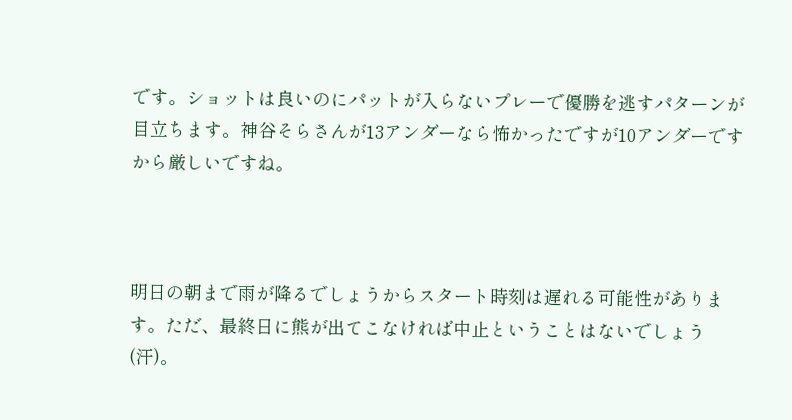です。ショットは良いのにパットが入らないプレーで優勝を逃すパターンが目立ちます。神谷そらさんが13アンダーなら怖かったですが10アンダーですから厳しいですね。



明日の朝まで雨が降るでしょうからスタート時刻は遅れる可能性があります。ただ、最終日に熊が出てこなければ中止ということはないでしょう(汗)。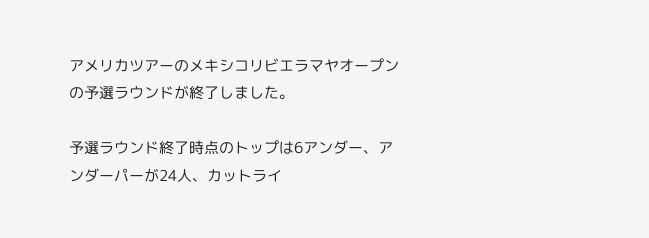アメリカツアーのメキシコリビエラマヤオープンの予選ラウンドが終了しました。

予選ラウンド終了時点のトップは6アンダー、アンダーパーが24人、カットライ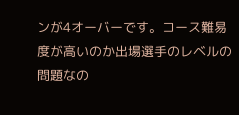ンが4オーバーです。コース難易度が高いのか出場選手のレベルの問題なの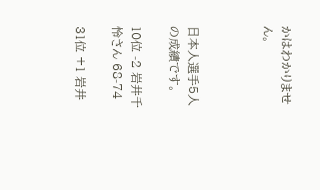かはわかりません。



日本人選手5人の成績です。

10位 -2 岩井千怜さん 68-74

31位 +1 岩井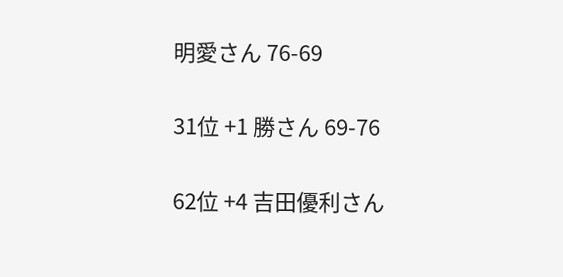明愛さん 76-69

31位 +1 勝さん 69-76

62位 +4 吉田優利さん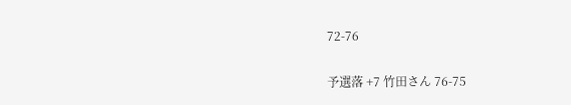72-76

予選落 +7 竹田さん 76-75